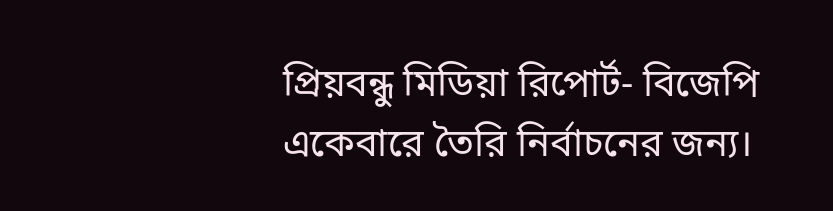প্রিয়বন্ধু মিডিয়া রিপোর্ট- বিজেপি একেবারে তৈরি নির্বাচনের জন্য।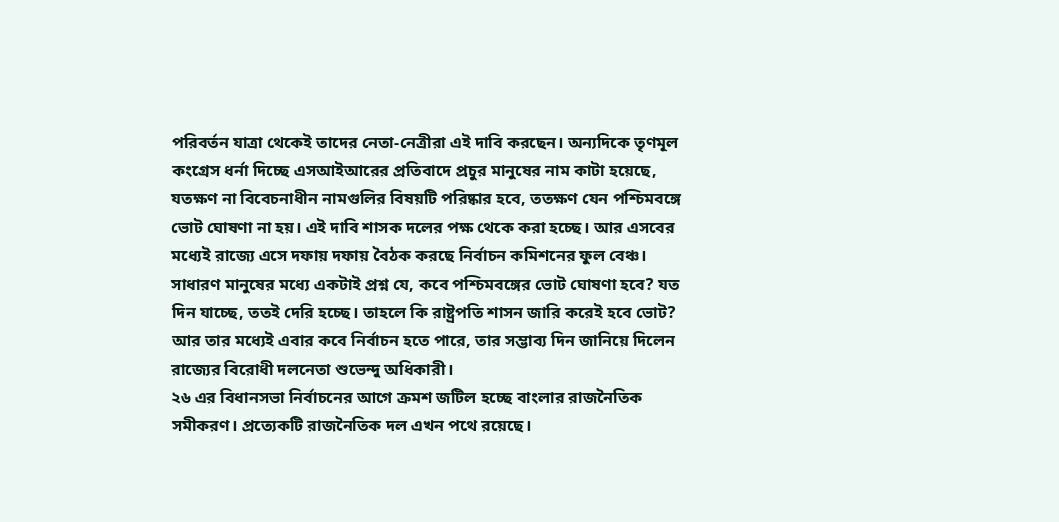পরিবর্তন যাত্রা থেকেই তাদের নেতা-নেত্রীরা এই দাবি করছেন। অন্যদিকে তৃণমূল কংগ্রেস ধর্না দিচ্ছে এসআইআরের প্রতিবাদে প্রচুর মানুষের নাম কাটা হয়েছে, যতক্ষণ না বিবেচনাধীন নামগুলির বিষয়টি পরিষ্কার হবে, ততক্ষণ যেন পশ্চিমবঙ্গে ভোট ঘোষণা না হয়। এই দাবি শাসক দলের পক্ষ থেকে করা হচ্ছে। আর এসবের মধ্যেই রাজ্যে এসে দফায় দফায় বৈঠক করছে নির্বাচন কমিশনের ফুল বেঞ্চ। সাধারণ মানুষের মধ্যে একটাই প্রশ্ন যে, কবে পশ্চিমবঙ্গের ভোট ঘোষণা হবে? যত দিন যাচ্ছে, ততই দেরি হচ্ছে। তাহলে কি রাষ্ট্রপতি শাসন জারি করেই হবে ভোট? আর তার মধ্যেই এবার কবে নির্বাচন হতে পারে, তার সম্ভাব্য দিন জানিয়ে দিলেন রাজ্যের বিরোধী দলনেতা শুভেন্দু অধিকারী।
২৬ এর বিধানসভা নির্বাচনের আগে ক্রমশ জটিল হচ্ছে বাংলার রাজনৈতিক সমীকরণ। প্রত্যেকটি রাজনৈতিক দল এখন পথে রয়েছে।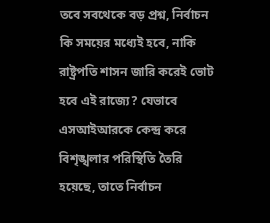তবে সবথেকে বড় প্রশ্ন, নির্বাচন কি সময়ের মধ্যেই হবে, নাকি রাষ্ট্রপতি শাসন জারি করেই ভোট হবে এই রাজ্যে? যেভাবে এসআইআরকে কেন্দ্র করে বিশৃঙ্খলার পরিস্থিতি তৈরি হয়েছে, তাতে নির্বাচন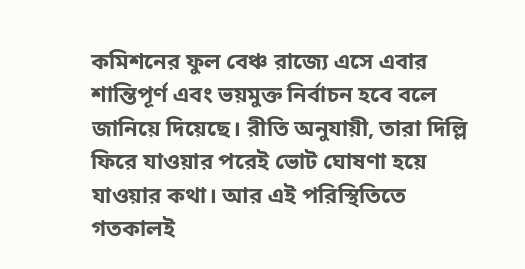কমিশনের ফুল বেঞ্চ রাজ্যে এসে এবার শান্তিপূর্ণ এবং ভয়মুক্ত নির্বাচন হবে বলে জানিয়ে দিয়েছে। রীতি অনুযায়ী, তারা দিল্লি ফিরে যাওয়ার পরেই ভোট ঘোষণা হয়ে যাওয়ার কথা। আর এই পরিস্থিতিতে গতকালই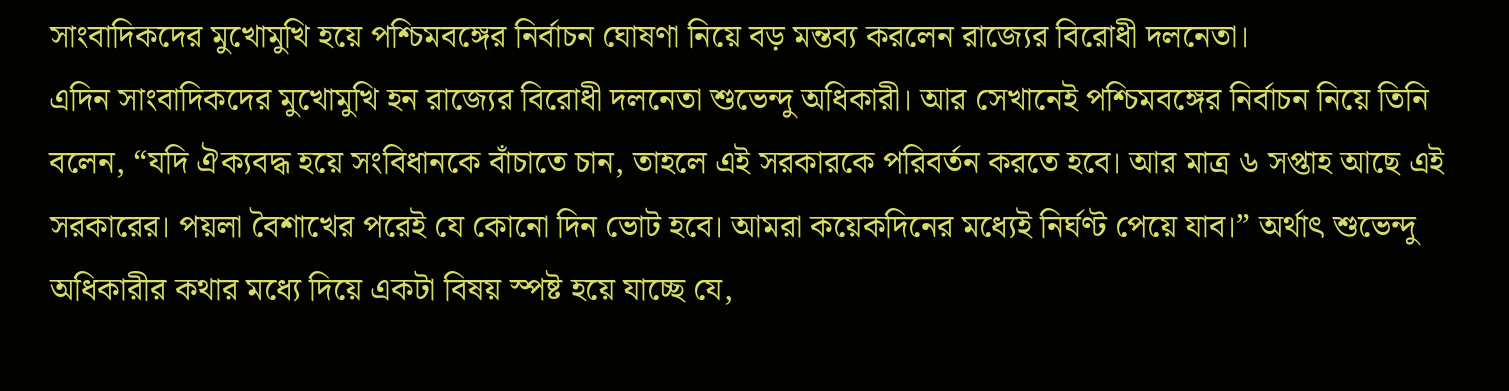সাংবাদিকদের মুখোমুখি হয়ে পশ্চিমবঙ্গের নির্বাচন ঘোষণা নিয়ে বড় মন্তব্য করলেন রাজ্যের বিরোধী দলনেতা।
এদিন সাংবাদিকদের মুখোমুখি হন রাজ্যের বিরোধী দলনেতা শুভেন্দু অধিকারী। আর সেখানেই পশ্চিমবঙ্গের নির্বাচন নিয়ে তিনি বলেন, “যদি ঐক্যবদ্ধ হয়ে সংবিধানকে বাঁচাতে চান, তাহলে এই সরকারকে পরিবর্তন করতে হবে। আর মাত্র ৬ সপ্তাহ আছে এই সরকারের। পয়লা বৈশাখের পরেই যে কোনো দিন ভোট হবে। আমরা কয়েকদিনের মধ্যেই নির্ঘণ্ট পেয়ে যাব।” অর্থাৎ শুভেন্দু অধিকারীর কথার মধ্যে দিয়ে একটা বিষয় স্পষ্ট হয়ে যাচ্ছে যে,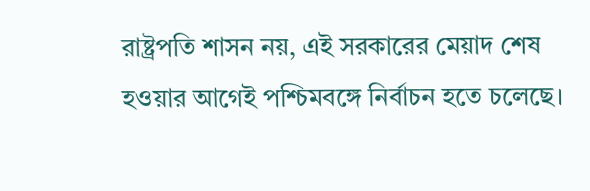রাষ্ট্রপতি শাসন নয়, এই সরকারের মেয়াদ শেষ হওয়ার আগেই পশ্চিমবঙ্গে নির্বাচন হতে চলেছে।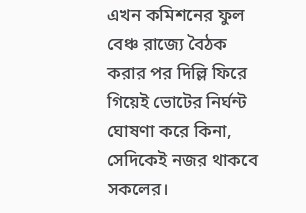এখন কমিশনের ফুল বেঞ্চ রাজ্যে বৈঠক করার পর দিল্লি ফিরে গিয়েই ভোটের নির্ঘন্ট ঘোষণা করে কিনা, সেদিকেই নজর থাকবে সকলের।